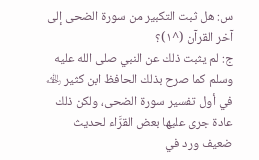س: هل ثبت التكبير من سورة الضحى إلى آخر القرآن (^١)؟
ج: لم يثبت ذلك عن النبي صلى الله عليه وسلم كما صرح بذلك الحافظ ابن كثير ﵀ في أول تفسير سورة الضحى، ولكن ذلك عادة جرى عليها بعض القرَّاء لحديث ضعيف ورد في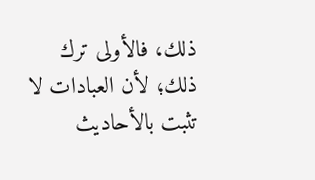ذلك، فالأولى ترك ذلك؛ لأن العبادات لا تثبت بالأحاديث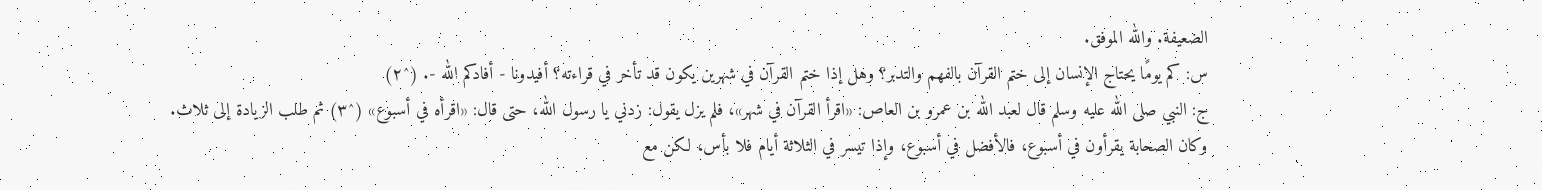الضعيفة. والله الموفق.
س: كم يومًا يحتاج الإنسان إلى ختم القرآن بالفهم والتدبر؟ وهل إذا ختم القرآن في شهرين يكون قد تأخر في قراءته؟ أفيدونا - أفادكم الله -. (^٢)
ج: النبي صلى الله عليه وسلم قال لعبد الله بن عمرو بن العاص: «اقرأ القرآن في شهر»، فلم يزل يقول: زدني يا رسول الله، حتى قال: «اقرأه في أسبوع» (^٣) ثم طلب الزيادة إلى ثلاث.
وكان الصحابة يقرأون في أسبوع، فالأفضل في أسبوع، وإذا تيسر في الثلاثة أيام فلا بأس، لكن مع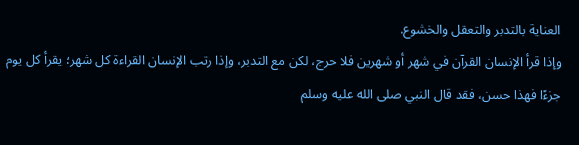العناية بالتدبر والتعقل والخشوع.
وإذا قرأ الإنسان القرآن في شهر أو شهرين فلا حرج، لكن مع التدبر، وإذا رتب الإنسان القراءة كل شهر؛ يقرأ كل يوم جزءًا فهذا حسن، فقد قال النبي صلى الله عليه وسلم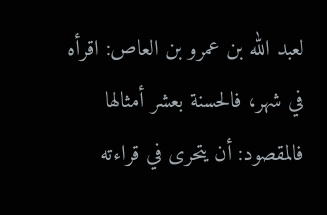لعبد الله بن عمرو بن العاص: اقرأه في شهر، فالحسنة بعشر أمثالها فالمقصود: أن يتحرى في قراءته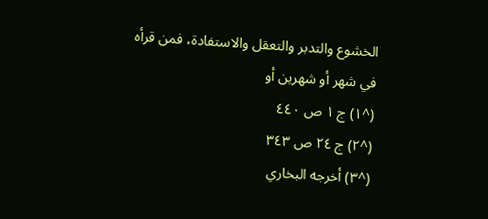الخشوع والتدبر والتعقل والاستفادة، فمن قرأه في شهر أو شهرين أو
(^١) ج ١ ص ٤٤٠
(^٢) ج ٢٤ ص ٣٤٣
(^٣) أخرجه البخاري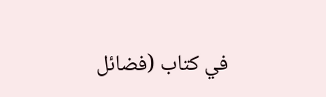في كتاب (فضائل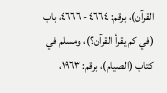القرآن)، برقم: ٤٦٦٤ - ٤٦٦٦، باب (في كم يقرأ القرآن؟)، ومسلم في كتاب (الصيام)، برقم: ١٩٦٣،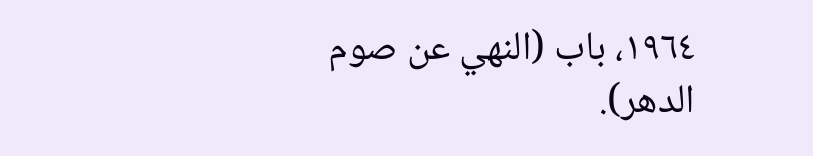١٩٦٤، باب (النهي عن صوم الدهر).